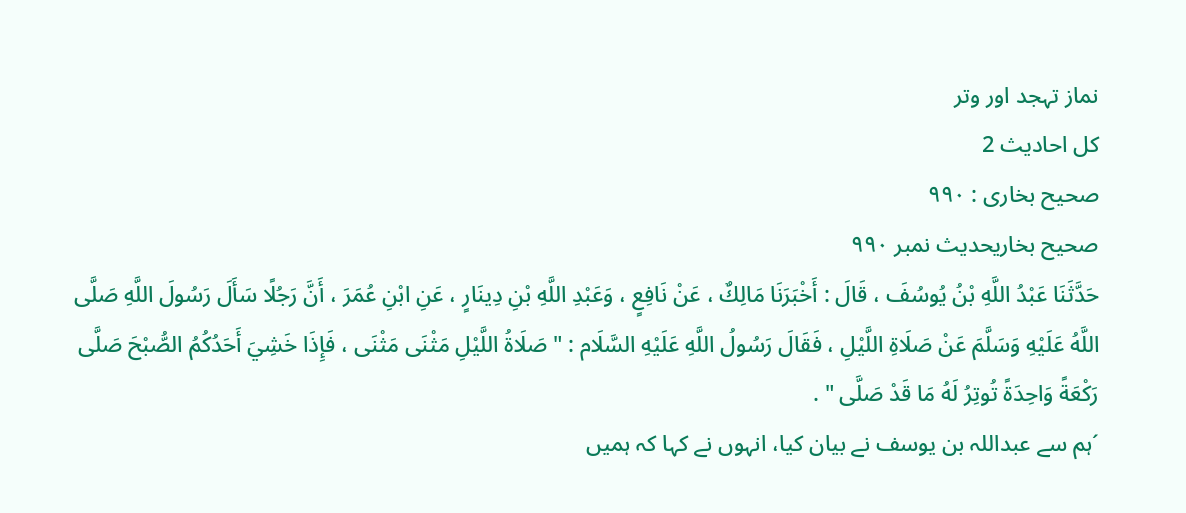نماز تہجد اور وتر
کل احادیث 2
صحیح بخاری : ۹۹۰
صحیح بخاریحدیث نمبر ۹۹۰
حَدَّثَنَا عَبْدُ اللَّهِ بْنُ يُوسُفَ ، قَالَ : أَخْبَرَنَا مَالِكٌ ، عَنْ نَافِعٍ ، وَعَبْدِ اللَّهِ بْنِ دِينَارٍ ، عَنِ ابْنِ عُمَرَ ، أَنَّ رَجُلًا سَأَلَ رَسُولَ اللَّهِ صَلَّى اللَّهُ عَلَيْهِ وَسَلَّمَ عَنْ صَلَاةِ اللَّيْلِ ، فَقَالَ رَسُولُ اللَّهِ عَلَيْهِ السَّلَام : " صَلَاةُ اللَّيْلِ مَثْنَى مَثْنَى ، فَإِذَا خَشِيَ أَحَدُكُمُ الصُّبْحَ صَلَّى رَكْعَةً وَاحِدَةً تُوتِرُ لَهُ مَا قَدْ صَلَّى " .
´ہم سے عبداللہ بن یوسف نے بیان کیا، انہوں نے کہا کہ ہمیں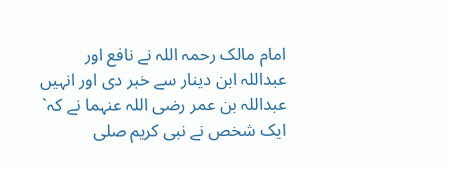امام مالک رحمہ اللہ نے نافع اور عبداللہ ابن دینار سے خبر دی اور انہیں عبداللہ بن عمر رضی اللہ عنہما نے کہ` ایک شخص نے نبی کریم صلی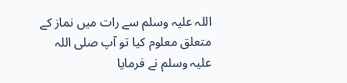اللہ علیہ وسلم سے رات میں نماز کے متعلق معلوم کیا تو آپ صلی اللہ علیہ وسلم نے فرمایا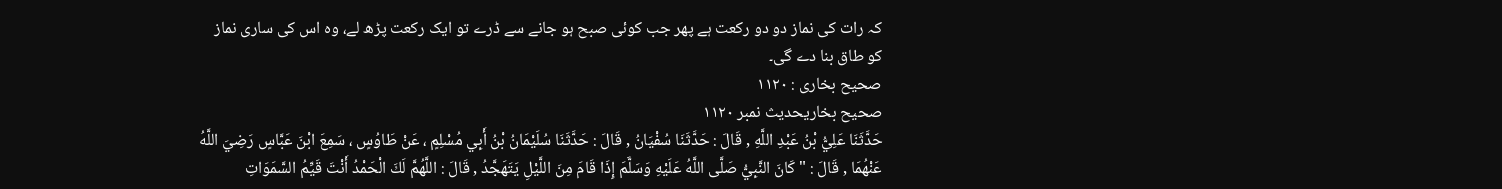کہ رات کی نماز دو دو رکعت ہے پھر جب کوئی صبح ہو جانے سے ڈرے تو ایک رکعت پڑھ لے، وہ اس کی ساری نماز کو طاق بنا دے گی۔
صحیح بخاری : ۱۱۲۰
صحیح بخاریحدیث نمبر ۱۱۲۰
حَدَّثَنَا عَلِيُّ بْنُ عَبْدِ اللَّهِ , قَالَ : حَدَّثَنَا سُفْيَانُ , قَالَ : حَدَّثَنَا سُلَيْمَانُ بْنُ أَبِي مُسْلِمٍ ، عَنْ طَاوُسٍ ، سَمِعَ ابْنَ عَبَّاسٍ رَضِيَ اللَّهُ عَنْهُمَا , قَالَ : " كَانَ النَّبِيُّ صَلَّى اللَّهُ عَلَيْهِ وَسَلَّمَ إِذَا قَامَ مِنَ اللَّيْلِ يَتَهَجَّدُ , قَالَ : اللَّهُمَّ لَكَ الْحَمْدُ أَنْتَ قَيِّمُ السَّمَوَاتِ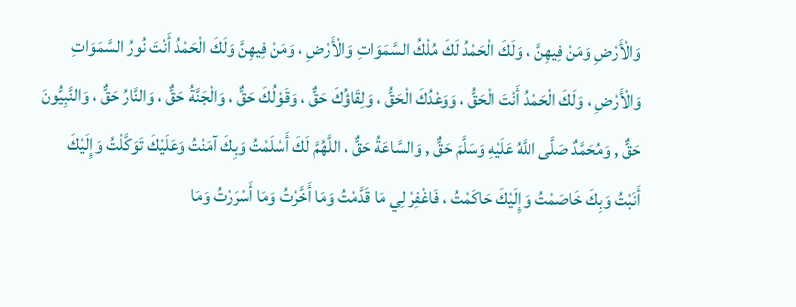وَالْأَرْضِ وَمَنْ فِيهِنَّ ، وَلَكَ الْحَمْدُ لَكَ مُلْكُ السَّمَوَاتِ وَالْأَرْضِ ، وَمَنْ فِيهِنَّ وَلَكَ الْحَمْدُ أَنْتَ نُورُ السَّمَوَاتِ وَالْأَرْضِ ، وَلَكَ الْحَمْدُ أَنْتَ الْحَقُّ ، وَوَعْدُكَ الْحَقُّ ، وَلِقَاؤُكَ حَقٌّ ، وَقَوْلُكَ حَقٌّ ، وَالْجَنَّةُ حَقٌّ ، وَالنَّارُ حَقٌّ ، وَالنَّبِيُّونَ حَقٌّ , وَمُحَمَّدٌ صَلَّى اللَّهُ عَلَيْهِ وَسَلَّمَ حَقٌّ , وَالسَّاعَةُ حَقٌّ ، اللَّهُمَّ لَكَ أَسْلَمْتُ وَبِكَ آمَنْتُ وَعَلَيْكَ تَوَكَّلْتُ وَإِلَيْكَ أَنَبْتُ وَبِكَ خَاصَمْتُ وَإِلَيْكَ حَاكَمْتُ ، فَاغْفِرْ لِي مَا قَدَّمْتُ وَمَا أَخَّرْتُ وَمَا أَسْرَرْتُ وَمَا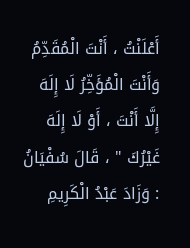أَعْلَنْتُ ، أَنْتَ الْمُقَدِّمُ وَأَنْتَ الْمُؤَخِّرُ لَا إِلَهَ إِلَّا أَنْتَ ، أَوْ لَا إِلَهَ غَيْرُكَ " ، قَالَ سُفْيَانُ : وَزَادَ عَبْدُ الْكَرِيمِ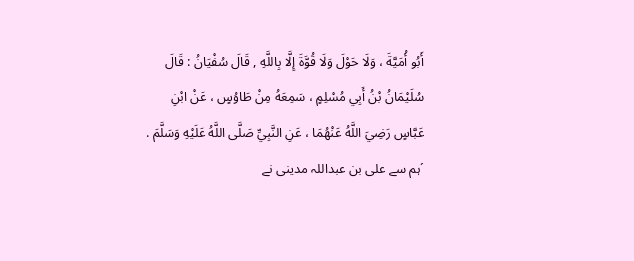أَبُو أُمَيَّةَ ، وَلَا حَوْلَ وَلَا قُوَّةَ إِلَّا بِاللَّهِ , قَالَ سُفْيَانُ : قَالَ سُلَيْمَانُ بْنُ أَبِي مُسْلِمٍ ، سَمِعَهُ مِنْ طَاوُسٍ ، عَنْ ابْنِ عَبَّاسٍ رَضِيَ اللَّهُ عَنْهُمَا ، عَنِ النَّبِيِّ صَلَّى اللَّهُ عَلَيْهِ وَسَلَّمَ .
´ہم سے علی بن عبداللہ مدینی نے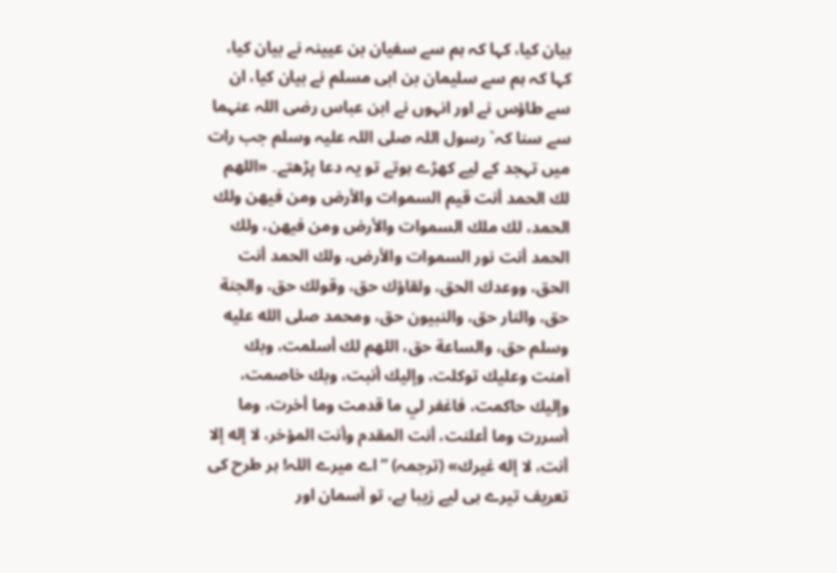بیان کیا، کہا کہ ہم سے سفیان بن عیینہ نے بیان کیا، کہا کہ ہم سے سلیمان بن ابی مسلم نے بیان کیا، ان سے طاؤس نے اور انہوں نے ابن عباس رضی اللہ عنہما سے سنا کہ` رسول اللہ صلی اللہ علیہ وسلم جب رات میں تہجد کے لیے کھڑے ہوتے تو یہ دعا پڑھتے۔ «اللهم لك الحمد أنت قيم السموات والأرض ومن فيهن ولك الحمد، لك ملك السموات والأرض ومن فيهن، ولك الحمد أنت نور السموات والأرض، ولك الحمد أنت الحق، ووعدك الحق، ولقاؤك حق، وقولك حق، والجنة حق، والنار حق، والنبيون حق، ومحمد صلى الله عليه وسلم حق، والساعة حق، اللهم لك أسلمت، وبك آمنت وعليك توكلت، وإليك أنبت، وبك خاصمت، وإليك حاكمت، فاغفر لي ما قدمت وما أخرت، وما أسررت وما أعلنت، أنت المقدم وأنت المؤخر، لا إله إلا أنت، لا إله غيرك» (ترجمہ) ”اے میرے اللہ! ہر طرح کی تعریف تیرے ہی لیے زیبا ہے، تو آسمان اور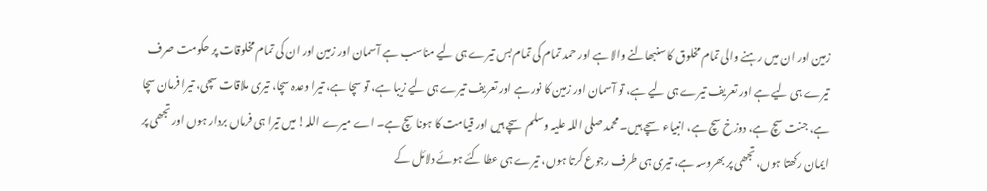زمین اور ان میں رہنے والی تمام مخلوق کا سنبھالنے والا ہے اور حمد تمام کی تمام بس تیرے ہی لیے مناسب ہے آسمان اور زمین اور ان کی تمام مخلوقات پر حکومت صرف تیرے ہی لیے ہے اور تعریف تیرے ہی لیے ہے، تو آسمان اور زمین کا نور ہے اور تعریف تیرے ہی لیے زیبا ہے، تو سچا ہے، تیرا وعدہ سچا، تیری ملاقات سچی، تیرا فرمان سچا ہے، جنت سچ ہے، دوزخ سچ ہے، انبیاء سچے ہیں۔ محمد صلی اللہ علیہ وسلم سچے ہیں اور قیامت کا ہونا سچ ہے۔ اے میرے اللہ! میں تیرا ہی فرماں بردار ہوں اور تجھی پر ایمان رکھتا ہوں، تجھی پر بھروسہ ہے، تیری ہی طرف رجوع کرتا ہوں، تیرے ہی عطا کئے ہوئے دلائل کے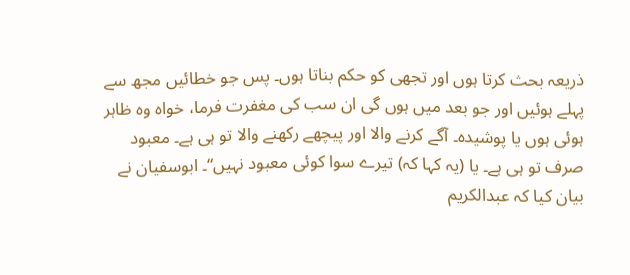ذریعہ بحث کرتا ہوں اور تجھی کو حکم بناتا ہوں۔ پس جو خطائیں مجھ سے پہلے ہوئیں اور جو بعد میں ہوں گی ان سب کی مغفرت فرما، خواہ وہ ظاہر ہوئی ہوں یا پوشیدہ۔ آگے کرنے والا اور پیچھے رکھنے والا تو ہی ہے۔ معبود صرف تو ہی ہے۔ یا (یہ کہا کہ) تیرے سوا کوئی معبود نہیں“۔ ابوسفیان نے بیان کیا کہ عبدالکریم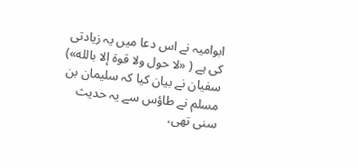ابوامیہ نے اس دعا میں یہ زیادتی کی ہے ( «لا حول ولا قوة إلا بالله») سفیان نے بیان کیا کہ سلیمان بن مسلم نے طاؤس سے یہ حدیث سنی تھی،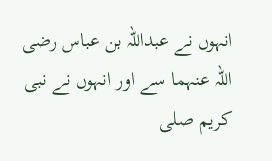انہوں نے عبداللہ بن عباس رضی اللہ عنہما سے اور انہوں نے نبی کریم صلی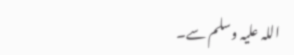اللہ علیہ وسلم سے۔